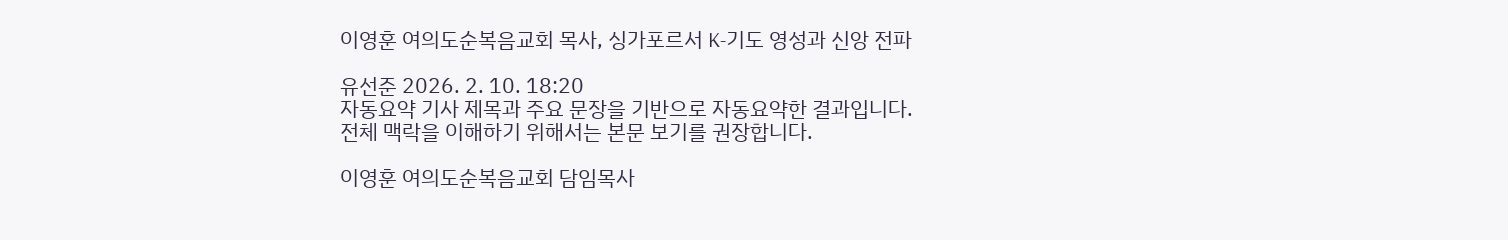이영훈 여의도순복음교회 목사, 싱가포르서 K-기도 영성과 신앙 전파

유선준 2026. 2. 10. 18:20
자동요약 기사 제목과 주요 문장을 기반으로 자동요약한 결과입니다.
전체 맥락을 이해하기 위해서는 본문 보기를 권장합니다.

이영훈 여의도순복음교회 담임목사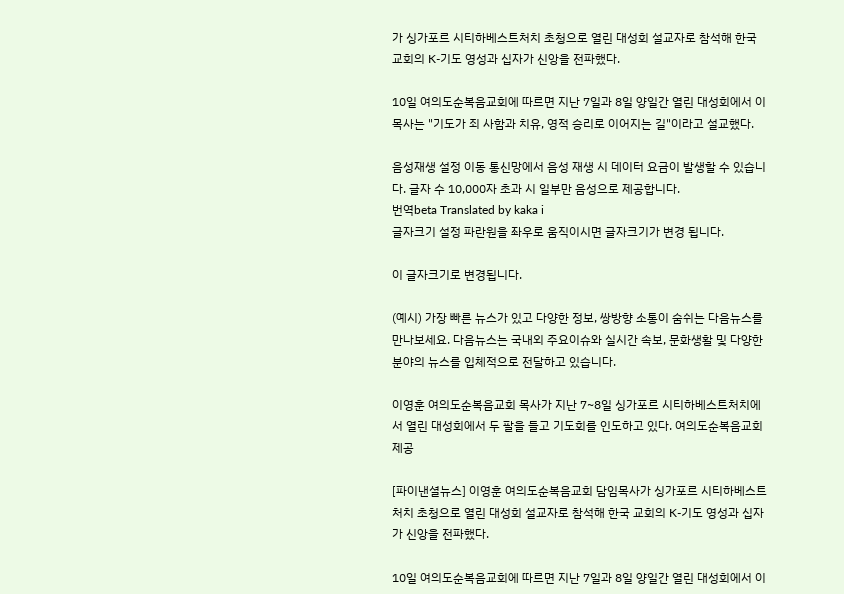가 싱가포르 시티하베스트처치 초청으로 열린 대성회 설교자로 참석해 한국 교회의 K-기도 영성과 십자가 신앙을 전파했다.

10일 여의도순복음교회에 따르면 지난 7일과 8일 양일간 열린 대성회에서 이 목사는 "기도가 죄 사함과 치유, 영적 승리로 이어지는 길"이라고 설교했다.

음성재생 설정 이동 통신망에서 음성 재생 시 데이터 요금이 발생할 수 있습니다. 글자 수 10,000자 초과 시 일부만 음성으로 제공합니다.
번역beta Translated by kaka i
글자크기 설정 파란원을 좌우로 움직이시면 글자크기가 변경 됩니다.

이 글자크기로 변경됩니다.

(예시) 가장 빠른 뉴스가 있고 다양한 정보, 쌍방향 소통이 숨쉬는 다음뉴스를 만나보세요. 다음뉴스는 국내외 주요이슈와 실시간 속보, 문화생활 및 다양한 분야의 뉴스를 입체적으로 전달하고 있습니다.

이영훈 여의도순복음교회 목사가 지난 7~8일 싱가포르 시티하베스트처치에서 열린 대성회에서 두 팔을 들고 기도회를 인도하고 있다. 여의도순복음교회 제공

[파이낸셜뉴스] 이영훈 여의도순복음교회 담임목사가 싱가포르 시티하베스트처치 초청으로 열린 대성회 설교자로 참석해 한국 교회의 K-기도 영성과 십자가 신앙을 전파했다.

10일 여의도순복음교회에 따르면 지난 7일과 8일 양일간 열린 대성회에서 이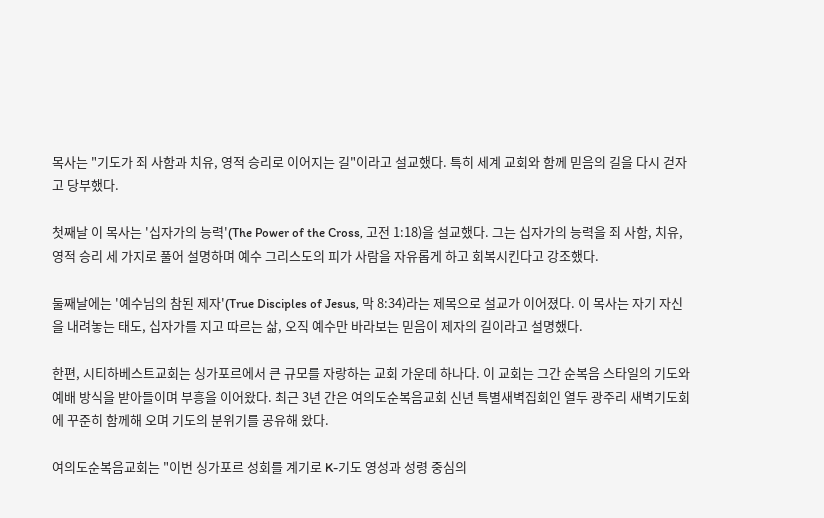목사는 "기도가 죄 사함과 치유, 영적 승리로 이어지는 길"이라고 설교했다. 특히 세계 교회와 함께 믿음의 길을 다시 걷자고 당부했다.

첫째날 이 목사는 '십자가의 능력'(The Power of the Cross, 고전 1:18)을 설교했다. 그는 십자가의 능력을 죄 사함, 치유, 영적 승리 세 가지로 풀어 설명하며 예수 그리스도의 피가 사람을 자유롭게 하고 회복시킨다고 강조했다.

둘째날에는 '예수님의 참된 제자'(True Disciples of Jesus, 막 8:34)라는 제목으로 설교가 이어졌다. 이 목사는 자기 자신을 내려놓는 태도, 십자가를 지고 따르는 삶, 오직 예수만 바라보는 믿음이 제자의 길이라고 설명했다.

한편, 시티하베스트교회는 싱가포르에서 큰 규모를 자랑하는 교회 가운데 하나다. 이 교회는 그간 순복음 스타일의 기도와 예배 방식을 받아들이며 부흥을 이어왔다. 최근 3년 간은 여의도순복음교회 신년 특별새벽집회인 열두 광주리 새벽기도회에 꾸준히 함께해 오며 기도의 분위기를 공유해 왔다.

여의도순복음교회는 "이번 싱가포르 성회를 계기로 K-기도 영성과 성령 중심의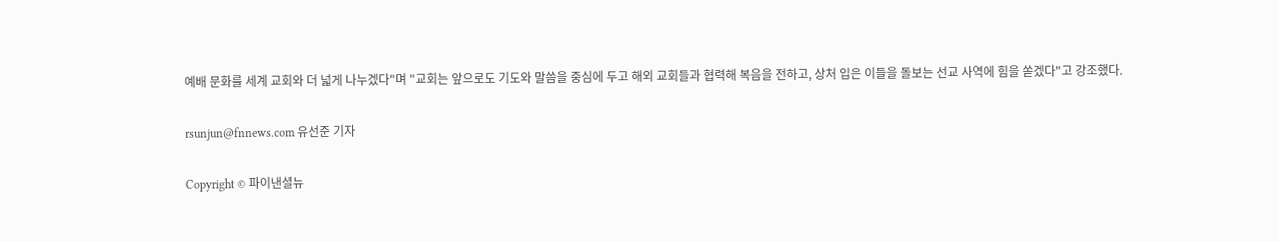예배 문화를 세계 교회와 더 넓게 나누겠다"며 "교회는 앞으로도 기도와 말씀을 중심에 두고 해외 교회들과 협력해 복음을 전하고, 상처 입은 이들을 돌보는 선교 사역에 힘을 쏟겠다"고 강조했다.

rsunjun@fnnews.com 유선준 기자

Copyright © 파이낸셜뉴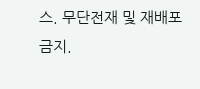스. 무단전재 및 재배포 금지.